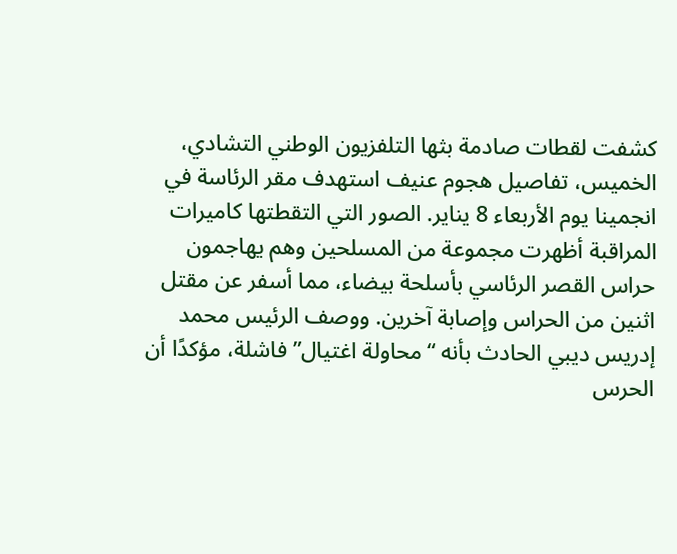كشفت لقطات صادمة بثها التلفزيون الوطني التشادي، الخميس، تفاصيل هجوم عنيف استهدف مقر الرئاسة في انجمينا يوم الأربعاء 8 يناير. الصور التي التقطتها كاميرات المراقبة أظهرت مجموعة من المسلحين وهم يهاجمون حراس القصر الرئاسي بأسلحة بيضاء، مما أسفر عن مقتل اثنين من الحراس وإصابة آخرين. ووصف الرئيس محمد إدريس ديبي الحادث بأنه “محاولة اغتيال” فاشلة، مؤكدًا أن الحرس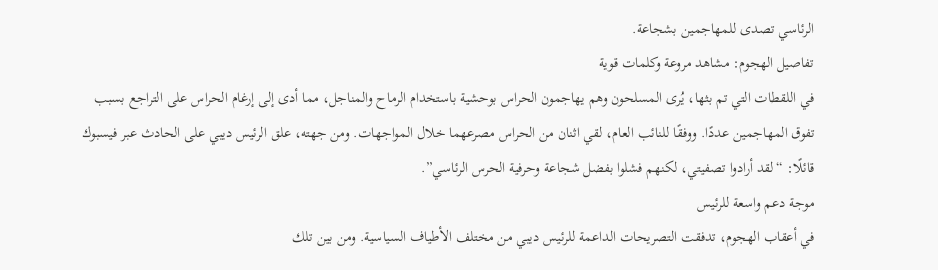الرئاسي تصدى للمهاجمين بشجاعة.
تفاصيل الهجوم: مشاهد مروعة وكلمات قوية
في اللقطات التي تم بثها، يُرى المسلحون وهم يهاجمون الحراس بوحشية باستخدام الرماح والمناجل، مما أدى إلى إرغام الحراس على التراجع بسبب تفوق المهاجمين عددًا. ووفقًا للنائب العام، لقي اثنان من الحراس مصرعهما خلال المواجهات. ومن جهته، علق الرئيس ديبي على الحادث عبر فيسبوك قائلًا: “لقد أرادوا تصفيتي، لكنهم فشلوا بفضل شجاعة وحرفية الحرس الرئاسي”.
موجة دعم واسعة للرئيس
في أعقاب الهجوم، تدفقت التصريحات الداعمة للرئيس ديبي من مختلف الأطياف السياسية. ومن بين تلك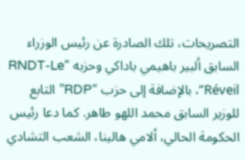التصريحات، تلك الصادرة عن رئيس الوزراء السابق ألبير باهيمي باداكي وحزبه “RNDT-Le Réveil”، بالإضافة إلى حزب “RDP” التابع للوزير السابق محمد اللهو طاهر. كما دعا رئيس الحكومة الحالي، ألامي هالينا، الشعب التشادي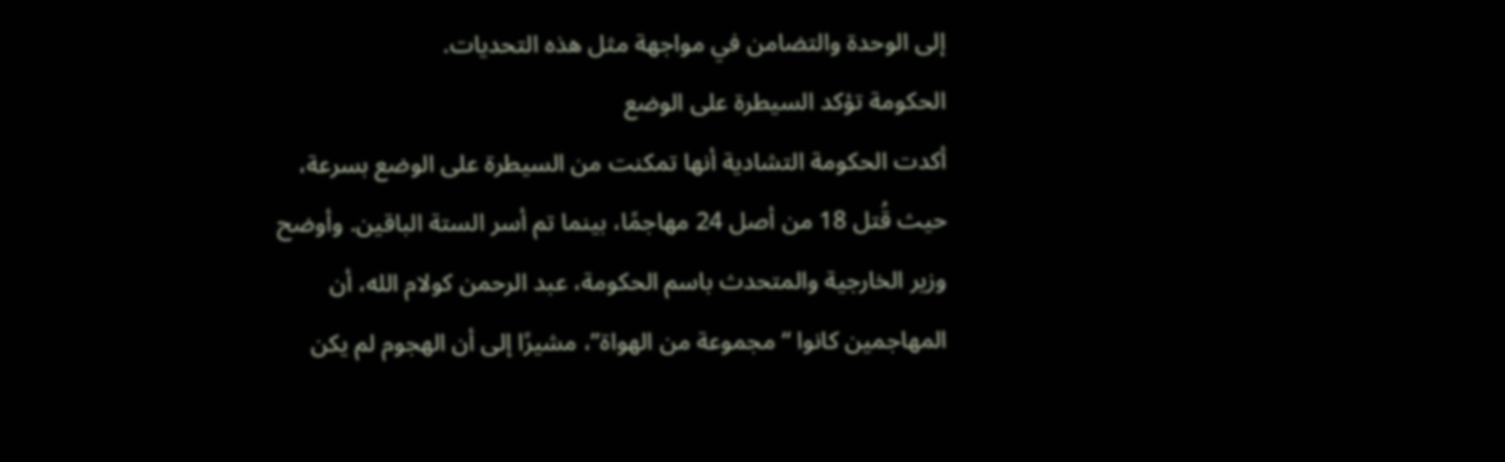إلى الوحدة والتضامن في مواجهة مثل هذه التحديات.
الحكومة تؤكد السيطرة على الوضع
أكدت الحكومة التشادية أنها تمكنت من السيطرة على الوضع بسرعة، حيث قُتل 18 من أصل 24 مهاجمًا، بينما تم أسر الستة الباقين. وأوضح وزير الخارجية والمتحدث باسم الحكومة، عبد الرحمن كولام الله، أن المهاجمين كانوا “مجموعة من الهواة”، مشيرًا إلى أن الهجوم لم يكن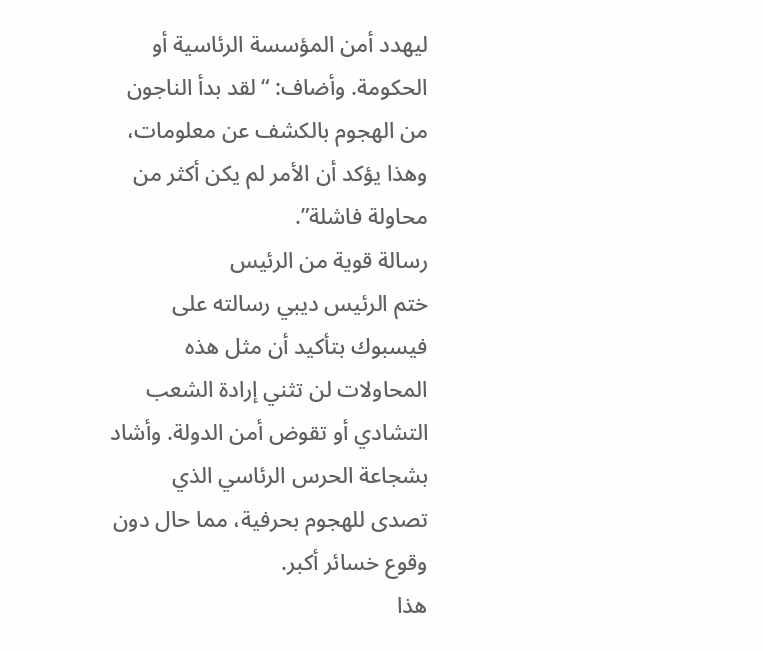ليهدد أمن المؤسسة الرئاسية أو الحكومة. وأضاف: “لقد بدأ الناجون من الهجوم بالكشف عن معلومات، وهذا يؤكد أن الأمر لم يكن أكثر من محاولة فاشلة”.
رسالة قوية من الرئيس
ختم الرئيس ديبي رسالته على فيسبوك بتأكيد أن مثل هذه المحاولات لن تثني إرادة الشعب التشادي أو تقوض أمن الدولة. وأشاد بشجاعة الحرس الرئاسي الذي تصدى للهجوم بحرفية، مما حال دون وقوع خسائر أكبر.
هذا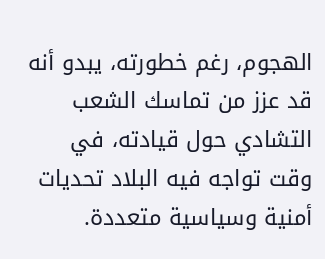الهجوم، رغم خطورته، يبدو أنه قد عزز من تماسك الشعب التشادي حول قيادته، في وقت تواجه فيه البلاد تحديات أمنية وسياسية متعددة.